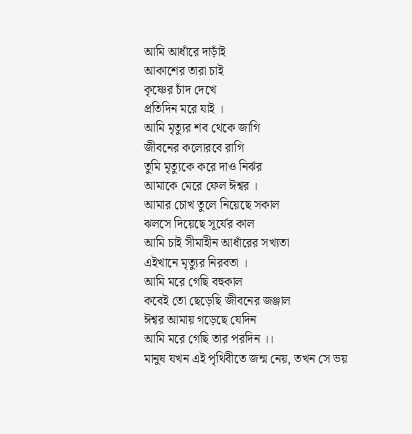আমি আধাঁরে দাড়াঁই
আকাশের তারা চাই
কৃষ্ণের চাঁদ দেখে
প্রতিদিন মরে যাই ।
আমি মৃত্যুর শব থেকে জাগি
জীবনের কলোরবে রাগি
তুমি মৃত্যুকে করে দাও নির্ঝর
আমাকে মেরে ফেল ঈশ্বর ।
আমার চোখ তুলে নিয়েছে সকাল
ঝলসে দিয়েছে সূর্যের কাল
আমি চাই সীমাহীন আধাঁরের সখ্যতা
এইখানে মৃত্যুর নিরবতা ।
আমি মরে গেছি বহুকাল
কবেই তো ছেড়েছি জীবনের জঞ্জাল
ঈশ্বর আমায় গড়েছে যেদিন
আমি মরে গেছি তার পরদিন ।।
মানুষ যখন এই পৃথিবীতে জন্ম নেয়, তখন সে ভয়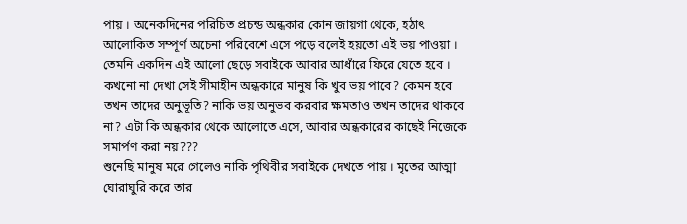পায় । অনেকদিনের পরিচিত প্রচন্ড অন্ধকার কোন জায়গা থেকে, হঠাৎ আলোকিত সম্পূর্ণ অচেনা পরিবেশে এসে পড়ে বলেই হয়তো এই ভয় পাওয়া । তেমনি একদিন এই আলো ছেড়ে সবাইকে আবার আধাঁরে ফিরে যেতে হবে । কখনো না দেখা সেই সীমাহীন অন্ধকারে মানুষ কি খুব ভয় পাবে? কেমন হবে তখন তাদের অনুভূতি? নাকি ভয় অনুভব করবার ক্ষমতাও তখন তাদের থাকবে না? এটা কি অন্ধকার থেকে আলোতে এসে, আবার অন্ধকারের কাছেই নিজেকে সমার্পণ করা নয়???
শুনেছি মানুষ মরে গেলেও নাকি পৃথিবীর সবাইকে দেখতে পায় । মৃতের আত্মা ঘোরাঘুরি করে তার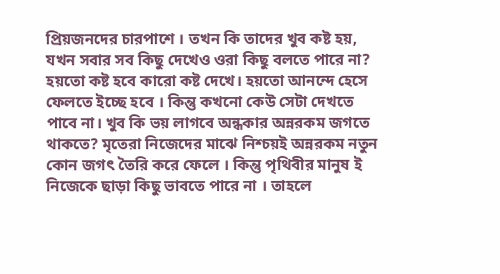প্রিয়জনদের চারপাশে । তখন কি তাদের খুব কষ্ট হয়, যখন সবার সব কিছু দেখেও ওরা কিছু বলতে পারে না? হয়তো কষ্ট হবে কারো কষ্ট দেখে। হয়তো আনন্দে হেসে ফেলতে ইচ্ছে হবে । কিন্তু কখনো কেউ সেটা দেখতে পাবে না। খুব কি ভয় লাগবে অন্ধকার অন্নরকম জগতে থাকতে? মৃতেরা নিজেদের মাঝে নিশ্চয়ই অন্নরকম নতুন কোন জগৎ তৈরি করে ফেলে । কিন্তু পৃথিবীর মানুষ ই নিজেকে ছাড়া কিছু ভাবতে পারে না । তাহলে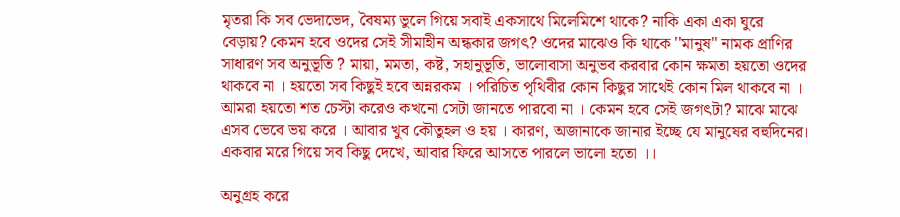মৃতরা কি সব ভেদাভেদ, বৈষম্য ভুলে গিয়ে সবাই একসাথে মিলেমিশে থাকে? নাকি একা একা ঘুরে বেড়ায়? কেমন হবে ওদের সেই সীমাহীন অন্ধকার জগৎ? ওদের মাঝেও কি থাকে ''মানুষ'' নামক প্রাণির সাধারণ সব অনুভূতি ? মায়া, মমতা, কষ্ট, সহানুভূতি, ভালোবাসা অনুভব করবার কোন ক্ষমতা হয়তো ওদের থাকবে না । হয়তো সব কিছুই হবে অন্নরকম । পরিচিত পৃথিবীর কোন কিছুর সাথেই কোন মিল থাকবে না । আমরা হয়তো শত চেস্টা করেও কখনো সেটা জানতে পারবো না । কেমন হবে সেই জগৎটা? মাঝে মাঝে এসব ভেবে ভয় করে । আবার খুব কৌতুহল ও হয় । কারণ, অজানাকে জানার ইচ্ছে যে মানুষের বহুদিনের। একবার মরে গিয়ে সব কিছু দেখে, আবার ফিরে আসতে পারলে ভালো হতো ।।

অনুগ্রহ করে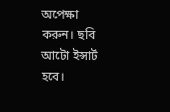অপেক্ষা করুন। ছবি আটো ইন্সার্ট হবে।